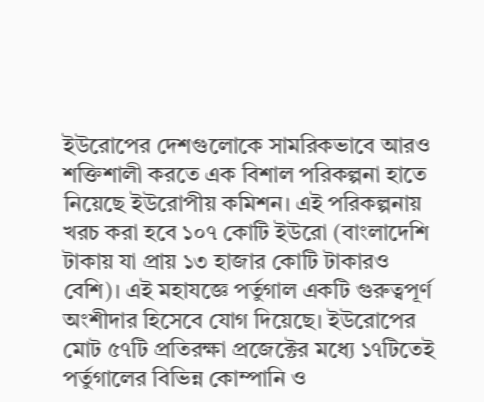ইউরোপের দেশগুলোকে সামরিকভাবে আরও শক্তিশালী করতে এক বিশাল পরিকল্পনা হাতে নিয়েছে ইউরোপীয় কমিশন। এই পরিকল্পনায় খরচ করা হবে ১০৭ কোটি ইউরো (বাংলাদেশি টাকায় যা প্রায় ১৩ হাজার কোটি টাকারও বেশি)। এই মহাযজ্ঞে পর্তুগাল একটি গুরুত্বপূর্ণ অংশীদার হিসেবে যোগ দিয়েছে। ইউরোপের মোট ৫৭টি প্রতিরক্ষা প্রজেক্টের মধ্যে ১৭টিতেই পর্তুগালের বিভিন্ন কোম্পানি ও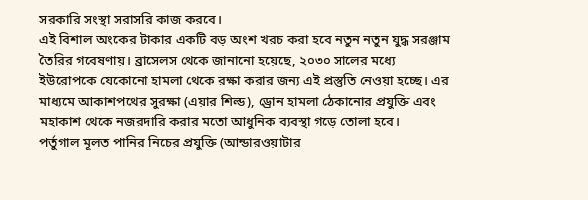সরকারি সংস্থা সরাসরি কাজ করবে।
এই বিশাল অংকের টাকার একটি বড় অংশ খরচ করা হবে নতুন নতুন যুদ্ধ সরঞ্জাম তৈরির গবেষণায়। ব্রাসেলস থেকে জানানো হয়েছে, ২০৩০ সালের মধ্যে ইউরোপকে যেকোনো হামলা থেকে রক্ষা করার জন্য এই প্রস্তুতি নেওয়া হচ্ছে। এর মাধ্যমে আকাশপথের সুরক্ষা (এয়ার শিল্ড), ড্রোন হামলা ঠেকানোর প্রযুক্তি এবং মহাকাশ থেকে নজরদারি করার মতো আধুনিক ব্যবস্থা গড়ে তোলা হবে।
পর্তুগাল মূলত পানির নিচের প্রযুক্তি (আন্ডারওয়াটার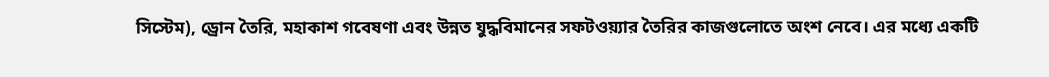সিস্টেম), ড্রোন তৈরি, মহাকাশ গবেষণা এবং উন্নত যুদ্ধবিমানের সফটওয়্যার তৈরির কাজগুলোতে অংশ নেবে। এর মধ্যে একটি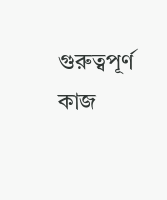গুরুত্বপূর্ণ কাজ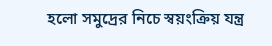হলো সমুদ্রের নিচে স্বয়ংক্রিয় যন্ত্র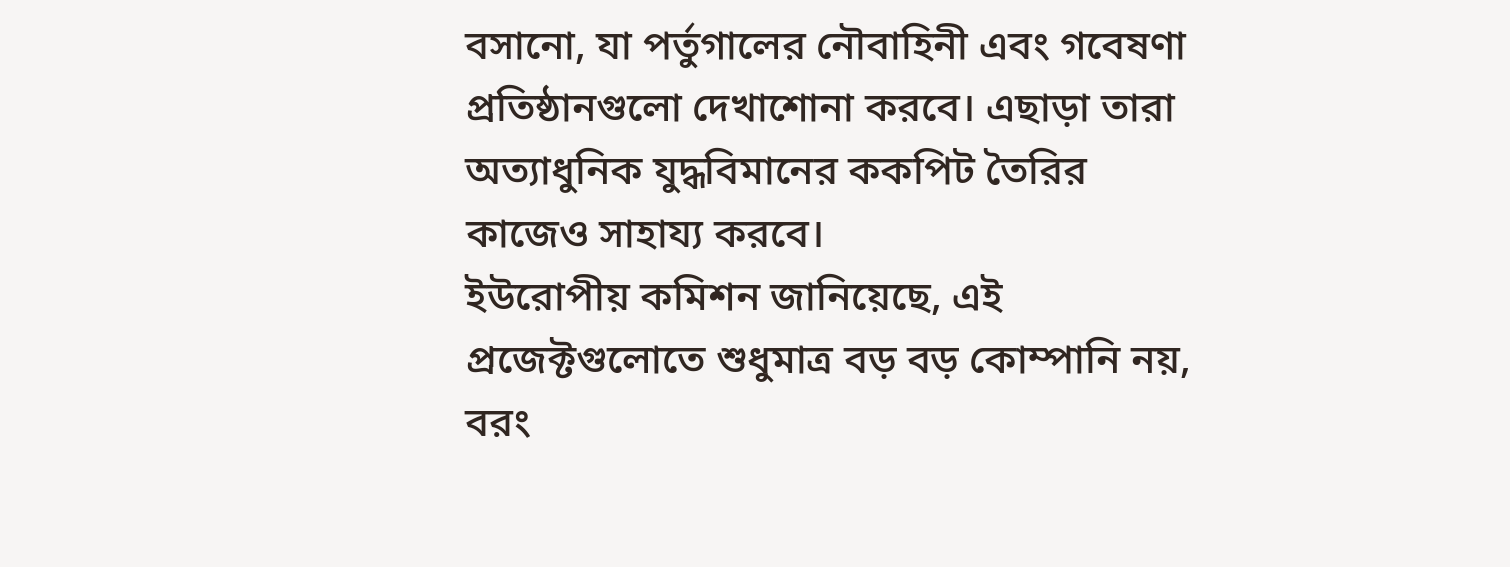বসানো, যা পর্তুগালের নৌবাহিনী এবং গবেষণা প্রতিষ্ঠানগুলো দেখাশোনা করবে। এছাড়া তারা অত্যাধুনিক যুদ্ধবিমানের ককপিট তৈরির কাজেও সাহায্য করবে।
ইউরোপীয় কমিশন জানিয়েছে, এই প্রজেক্টগুলোতে শুধুমাত্র বড় বড় কোম্পানি নয়, বরং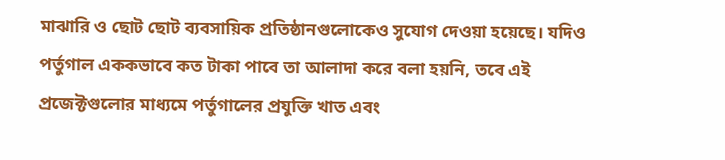মাঝারি ও ছোট ছোট ব্যবসায়িক প্রতিষ্ঠানগুলোকেও সুযোগ দেওয়া হয়েছে। যদিও পর্তুগাল এককভাবে কত টাকা পাবে তা আলাদা করে বলা হয়নি, তবে এই প্রজেক্টগুলোর মাধ্যমে পর্তুগালের প্রযুক্তি খাত এবং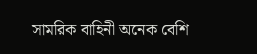সামরিক বাহিনী অনেক বেশি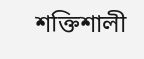শক্তিশালী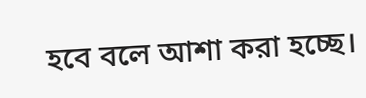হবে বলে আশা করা হচ্ছে।